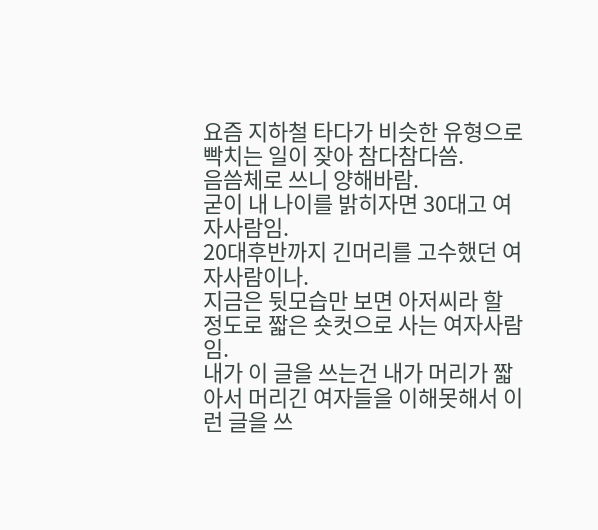요즘 지하철 타다가 비슷한 유형으로 빡치는 일이 잦아 참다참다씀.
음씀체로 쓰니 양해바람.
굳이 내 나이를 밝히자면 30대고 여자사람임.
20대후반까지 긴머리를 고수했던 여자사람이나.
지금은 뒷모습만 보면 아저씨라 할 정도로 짧은 숏컷으로 사는 여자사람임.
내가 이 글을 쓰는건 내가 머리가 짧아서 머리긴 여자들을 이해못해서 이런 글을 쓰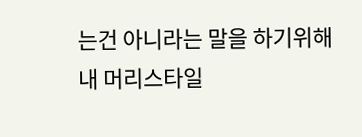는건 아니라는 말을 하기위해 내 머리스타일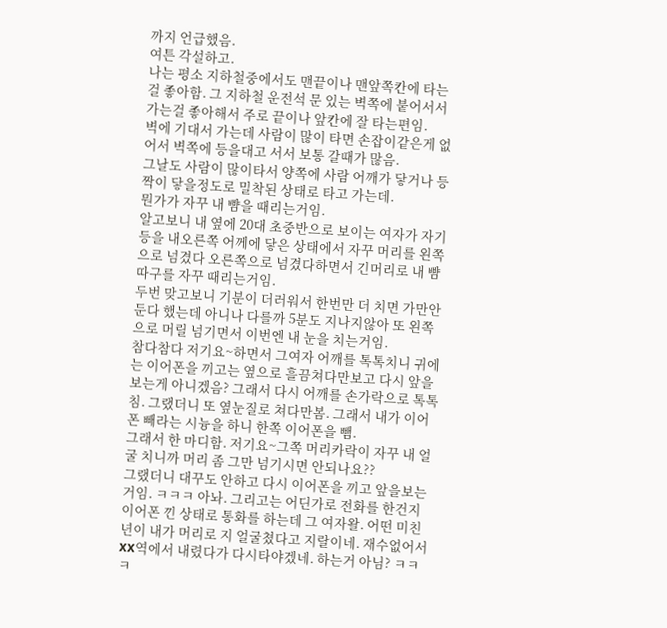까지 언급했음.
여튼 각설하고.
나는 평소 지하철중에서도 맨끝이나 맨앞쪽칸에 타는걸 좋아함. 그 지하철 운전석 문 있는 벽쪽에 붙어서서 가는걸 좋아해서 주로 끝이나 앞칸에 잘 타는편임.
벽에 기대서 가는데 사람이 많이 타면 손잡이같은게 없어서 벽쪽에 등을대고 서서 보통 갈때가 많음.
그날도 사람이 많이타서 양쪽에 사람 어깨가 닿거나 등짝이 닿을정도로 밀착된 상태로 타고 가는데.
뭔가가 자꾸 내 뺨을 때리는거임.
알고보니 내 옆에 20대 초중반으로 보이는 여자가 자기등을 내오른쪽 어께에 닿은 상태에서 자꾸 머리를 왼쪽으로 넘겼다 오른쪽으로 넘겼다하면서 긴머리로 내 뺨따구를 자꾸 때리는거임.
두번 맞고보니 기분이 더러워서 한번만 더 치면 가만안둔다 했는데 아니나 다를까 5분도 지나지않아 또 왼쪽으로 머릴 넘기면서 이번엔 내 눈을 치는거임.
참다참다 저기요~하면서 그여자 어깨를 톡톡치니 귀에는 이어폰을 끼고는 옆으로 흘끔쳐다만보고 다시 앞을 보는게 아니겠음? 그래서 다시 어깨를 손가락으로 톡톡침. 그랬더니 또 옆눈질로 쳐다만봄. 그래서 내가 이어폰 빼라는 시늉을 하니 한쪽 이어폰을 뺌.
그래서 한 마디함. 저기요~그쪽 머리카락이 자꾸 내 얼굴 치니까 머리 좀 그만 넘기시면 안되나요??
그랬더니 대꾸도 안하고 다시 이어폰을 끼고 앞을보는거임. ㅋㅋㅋ 아놔. 그리고는 어딘가로 전화를 한건지 이어폰 낀 상태로 통화를 하는데 그 여자왈. 어떤 미친년이 내가 머리로 지 얼굴쳤다고 지랄이네. 재수없어서 xx역에서 내렸다가 다시타야겠네. 하는거 아님? ㅋㅋㅋ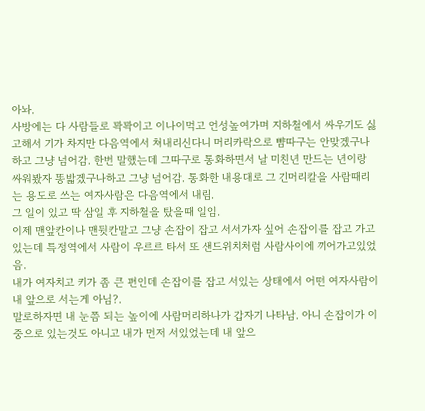아놔.
사방에는 다 사람들로 꽉꽉이고 이나이먹고 언성높여가며 지하철에서 싸우기도 싫고해서 기가 차지만 다음역에서 쳐내리신다니 머리카락으로 뺨따구는 안맞겠구나하고 그냥 넘어감. 한번 말했는데 그따구로 통화하면서 날 미친년 만드는 년이랑 싸워봤자 똥밟겠구나하고 그냥 넘어감. 통화한 내용대로 그 긴머리칼을 사람때리는 용도로 쓰는 여자사람은 다음역에서 내림.
그 일이 있고 딱 삼일 후 지하철을 탔을때 일임.
이제 맨앞칸이나 맨뒷칸말고 그냥 손잡이 잡고 서서가자 싶어 손잡이를 잡고 가고있는데 특정역에서 사람이 우르르 타서 또 샌드위치처럼 사람사이에 끼어가고있었음.
내가 여자치고 키가 좀 큰 편인데 손잡이를 잡고 서있는 상태에서 어떤 여자사람이 내 앞으로 서는게 아님?.
말로하자면 내 눈쯤 되는 높이에 사람머리하나가 갑자기 나타남. 아니 손잡이가 이중으로 있는것도 아니고 내가 먼저 서있었는데 내 앞으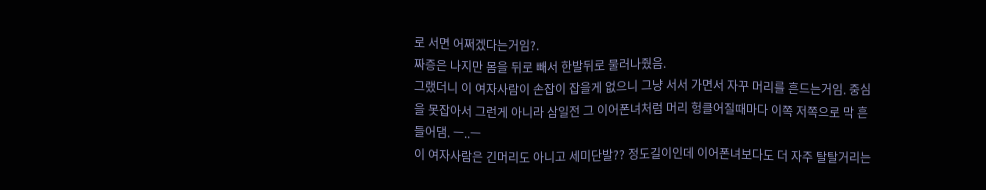로 서면 어쩌겠다는거임?.
짜증은 나지만 몸을 뒤로 빼서 한발뒤로 물러나줬음.
그랬더니 이 여자사람이 손잡이 잡을게 없으니 그냥 서서 가면서 자꾸 머리를 흔드는거임. 중심을 못잡아서 그런게 아니라 삼일전 그 이어폰녀처럼 머리 헝클어질때마다 이쪽 저쪽으로 막 흔들어댐. ㅡ..ㅡ
이 여자사람은 긴머리도 아니고 세미단발?? 정도길이인데 이어폰녀보다도 더 자주 탈탈거리는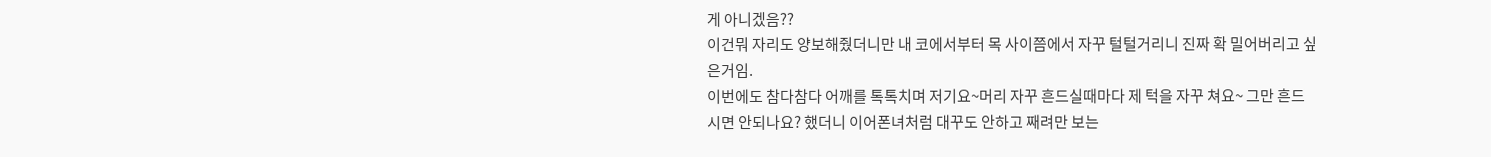게 아니겠음??
이건뭐 자리도 양보해줬더니만 내 코에서부터 목 사이쯤에서 자꾸 털털거리니 진짜 확 밀어버리고 싶은거임.
이번에도 참다참다 어깨를 톡톡치며 저기요~머리 자꾸 흔드실때마다 제 턱을 자꾸 쳐요~ 그만 흔드시면 안되나요? 했더니 이어폰녀처럼 대꾸도 안하고 째려만 보는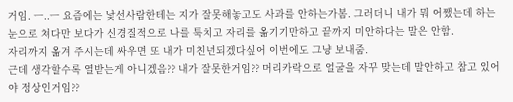거임. ㅡ..ㅡ 요즘에는 낯선사람한테는 지가 잘못해놓고도 사과를 안하는가봄. 그러더니 내가 뭐 어쨌는데 하는 눈으로 쳐다만 보다가 신경질적으로 나를 툭치고 자리를 옮기기만하고 끝까지 미안하다는 말은 안함.
자리까지 옮겨 주시는데 싸우면 또 내가 미친년되겠다싶어 이번에도 그냥 보내줌.
근데 생각할수록 열받는게 아니겠음?? 내가 잘못한거임?? 머리카락으로 얼굴을 자꾸 맞는데 말안하고 참고 있어야 정상인거임??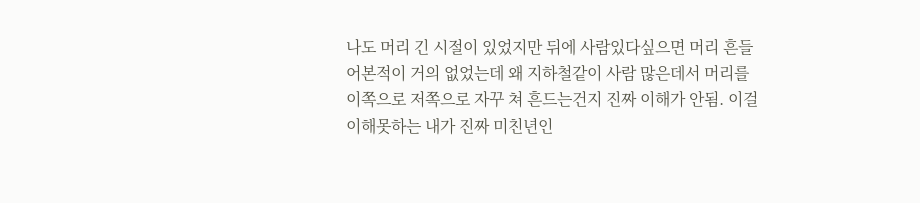나도 머리 긴 시절이 있었지만 뒤에 사람있다싶으면 머리 흔들어본적이 거의 없었는데 왜 지하철같이 사람 많은데서 머리를 이쪽으로 저쪽으로 자꾸 쳐 흔드는건지 진짜 이해가 안됨. 이걸 이해못하는 내가 진짜 미친년인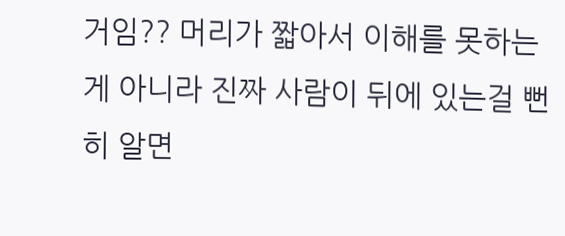거임?? 머리가 짧아서 이해를 못하는게 아니라 진짜 사람이 뒤에 있는걸 뻔히 알면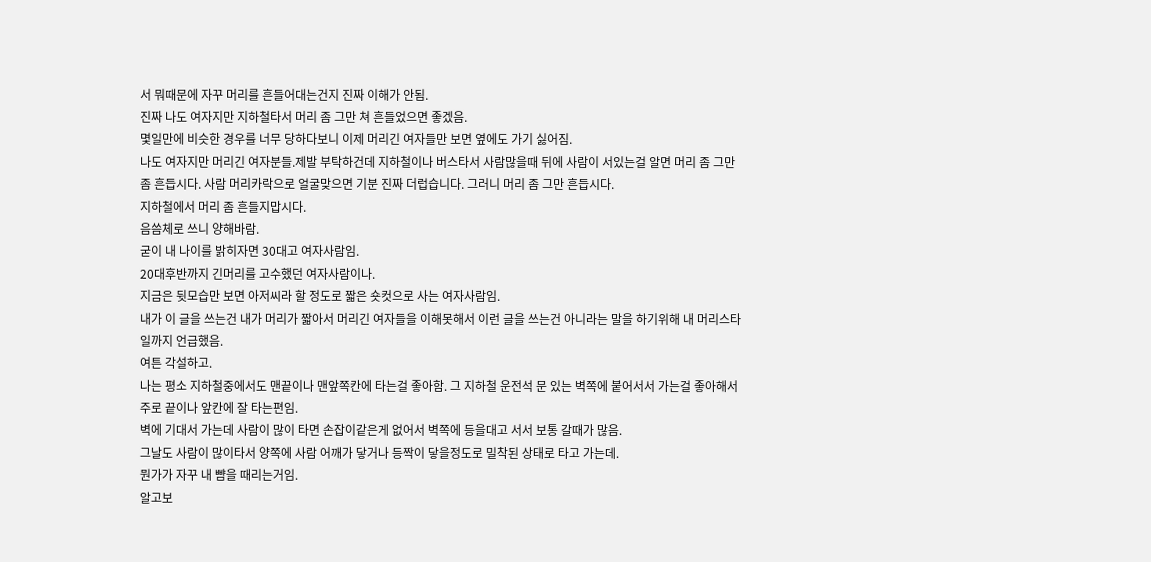서 뭐때문에 자꾸 머리를 흔들어대는건지 진짜 이해가 안됨.
진짜 나도 여자지만 지하철타서 머리 좀 그만 쳐 흔들었으면 좋겠음.
몇일만에 비슷한 경우를 너무 당하다보니 이제 머리긴 여자들만 보면 옆에도 가기 싫어짐.
나도 여자지만 머리긴 여자분들.제발 부탁하건데 지하철이나 버스타서 사람많을때 뒤에 사람이 서있는걸 알면 머리 좀 그만 좀 흔듭시다. 사람 머리카락으로 얼굴맞으면 기분 진짜 더럽습니다. 그러니 머리 좀 그만 흔듭시다.
지하철에서 머리 좀 흔들지맙시다.
음씀체로 쓰니 양해바람.
굳이 내 나이를 밝히자면 30대고 여자사람임.
20대후반까지 긴머리를 고수했던 여자사람이나.
지금은 뒷모습만 보면 아저씨라 할 정도로 짧은 숏컷으로 사는 여자사람임.
내가 이 글을 쓰는건 내가 머리가 짧아서 머리긴 여자들을 이해못해서 이런 글을 쓰는건 아니라는 말을 하기위해 내 머리스타일까지 언급했음.
여튼 각설하고.
나는 평소 지하철중에서도 맨끝이나 맨앞쪽칸에 타는걸 좋아함. 그 지하철 운전석 문 있는 벽쪽에 붙어서서 가는걸 좋아해서 주로 끝이나 앞칸에 잘 타는편임.
벽에 기대서 가는데 사람이 많이 타면 손잡이같은게 없어서 벽쪽에 등을대고 서서 보통 갈때가 많음.
그날도 사람이 많이타서 양쪽에 사람 어깨가 닿거나 등짝이 닿을정도로 밀착된 상태로 타고 가는데.
뭔가가 자꾸 내 뺨을 때리는거임.
알고보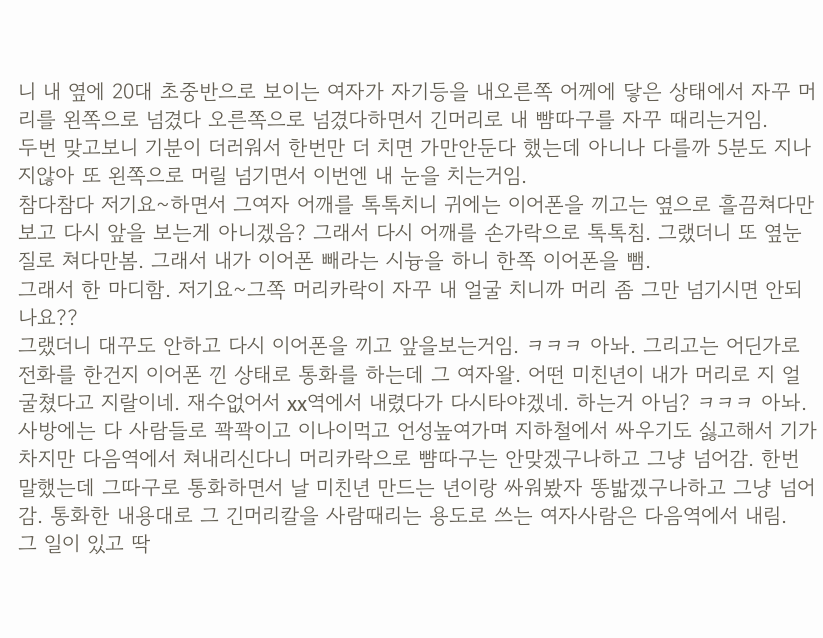니 내 옆에 20대 초중반으로 보이는 여자가 자기등을 내오른쪽 어께에 닿은 상태에서 자꾸 머리를 왼쪽으로 넘겼다 오른쪽으로 넘겼다하면서 긴머리로 내 뺨따구를 자꾸 때리는거임.
두번 맞고보니 기분이 더러워서 한번만 더 치면 가만안둔다 했는데 아니나 다를까 5분도 지나지않아 또 왼쪽으로 머릴 넘기면서 이번엔 내 눈을 치는거임.
참다참다 저기요~하면서 그여자 어깨를 톡톡치니 귀에는 이어폰을 끼고는 옆으로 흘끔쳐다만보고 다시 앞을 보는게 아니겠음? 그래서 다시 어깨를 손가락으로 톡톡침. 그랬더니 또 옆눈질로 쳐다만봄. 그래서 내가 이어폰 빼라는 시늉을 하니 한쪽 이어폰을 뺌.
그래서 한 마디함. 저기요~그쪽 머리카락이 자꾸 내 얼굴 치니까 머리 좀 그만 넘기시면 안되나요??
그랬더니 대꾸도 안하고 다시 이어폰을 끼고 앞을보는거임. ㅋㅋㅋ 아놔. 그리고는 어딘가로 전화를 한건지 이어폰 낀 상태로 통화를 하는데 그 여자왈. 어떤 미친년이 내가 머리로 지 얼굴쳤다고 지랄이네. 재수없어서 xx역에서 내렸다가 다시타야겠네. 하는거 아님? ㅋㅋㅋ 아놔.
사방에는 다 사람들로 꽉꽉이고 이나이먹고 언성높여가며 지하철에서 싸우기도 싫고해서 기가 차지만 다음역에서 쳐내리신다니 머리카락으로 뺨따구는 안맞겠구나하고 그냥 넘어감. 한번 말했는데 그따구로 통화하면서 날 미친년 만드는 년이랑 싸워봤자 똥밟겠구나하고 그냥 넘어감. 통화한 내용대로 그 긴머리칼을 사람때리는 용도로 쓰는 여자사람은 다음역에서 내림.
그 일이 있고 딱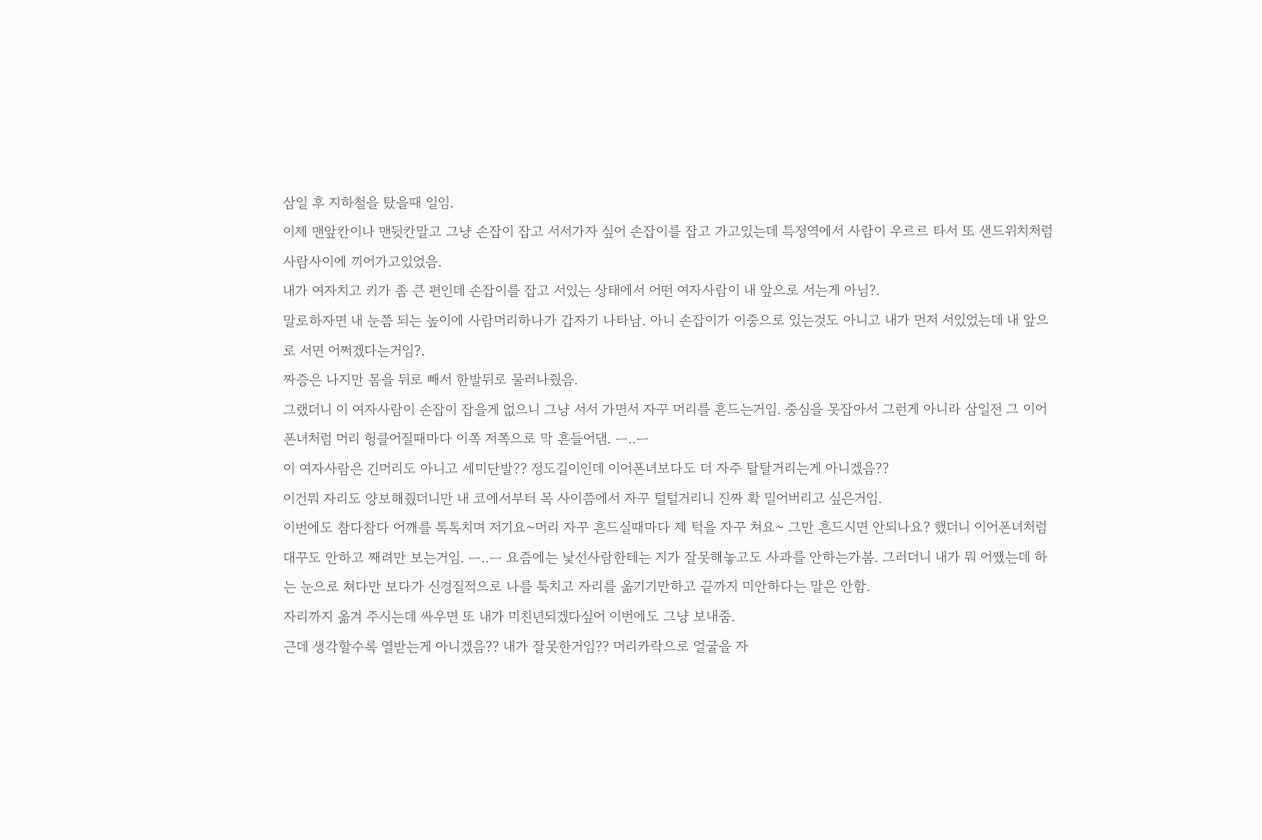삼일 후 지하철을 탔을때 일임.
이제 맨앞칸이나 맨뒷칸말고 그냥 손잡이 잡고 서서가자 싶어 손잡이를 잡고 가고있는데 특정역에서 사람이 우르르 타서 또 샌드위치처럼 사람사이에 끼어가고있었음.
내가 여자치고 키가 좀 큰 편인데 손잡이를 잡고 서있는 상태에서 어떤 여자사람이 내 앞으로 서는게 아님?.
말로하자면 내 눈쯤 되는 높이에 사람머리하나가 갑자기 나타남. 아니 손잡이가 이중으로 있는것도 아니고 내가 먼저 서있었는데 내 앞으로 서면 어쩌겠다는거임?.
짜증은 나지만 몸을 뒤로 빼서 한발뒤로 물러나줬음.
그랬더니 이 여자사람이 손잡이 잡을게 없으니 그냥 서서 가면서 자꾸 머리를 흔드는거임. 중심을 못잡아서 그런게 아니라 삼일전 그 이어폰녀처럼 머리 헝클어질때마다 이쪽 저쪽으로 막 흔들어댐. ㅡ..ㅡ
이 여자사람은 긴머리도 아니고 세미단발?? 정도길이인데 이어폰녀보다도 더 자주 탈탈거리는게 아니겠음??
이건뭐 자리도 양보해줬더니만 내 코에서부터 목 사이쯤에서 자꾸 털털거리니 진짜 확 밀어버리고 싶은거임.
이번에도 참다참다 어깨를 톡톡치며 저기요~머리 자꾸 흔드실때마다 제 턱을 자꾸 쳐요~ 그만 흔드시면 안되나요? 했더니 이어폰녀처럼 대꾸도 안하고 째려만 보는거임. ㅡ..ㅡ 요즘에는 낯선사람한테는 지가 잘못해놓고도 사과를 안하는가봄. 그러더니 내가 뭐 어쨌는데 하는 눈으로 쳐다만 보다가 신경질적으로 나를 툭치고 자리를 옮기기만하고 끝까지 미안하다는 말은 안함.
자리까지 옮겨 주시는데 싸우면 또 내가 미친년되겠다싶어 이번에도 그냥 보내줌.
근데 생각할수록 열받는게 아니겠음?? 내가 잘못한거임?? 머리카락으로 얼굴을 자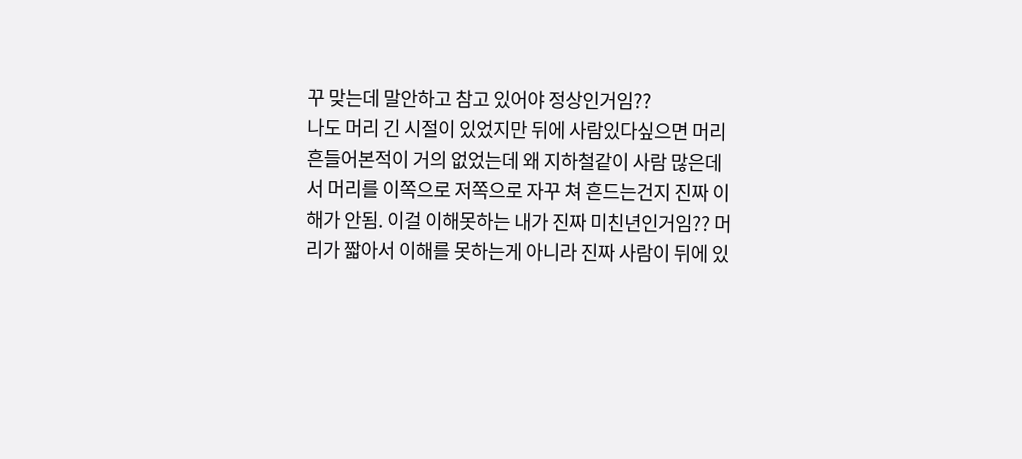꾸 맞는데 말안하고 참고 있어야 정상인거임??
나도 머리 긴 시절이 있었지만 뒤에 사람있다싶으면 머리 흔들어본적이 거의 없었는데 왜 지하철같이 사람 많은데서 머리를 이쪽으로 저쪽으로 자꾸 쳐 흔드는건지 진짜 이해가 안됨. 이걸 이해못하는 내가 진짜 미친년인거임?? 머리가 짧아서 이해를 못하는게 아니라 진짜 사람이 뒤에 있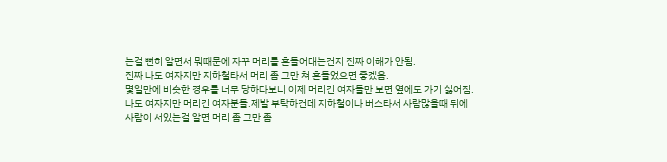는걸 뻔히 알면서 뭐때문에 자꾸 머리를 흔들어대는건지 진짜 이해가 안됨.
진짜 나도 여자지만 지하철타서 머리 좀 그만 쳐 흔들었으면 좋겠음.
몇일만에 비슷한 경우를 너무 당하다보니 이제 머리긴 여자들만 보면 옆에도 가기 싫어짐.
나도 여자지만 머리긴 여자분들.제발 부탁하건데 지하철이나 버스타서 사람많을때 뒤에 사람이 서있는걸 알면 머리 좀 그만 좀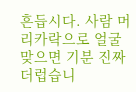흔듭시다. 사람 머리카락으로 얼굴맞으면 기분 진짜 더럽습니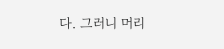다. 그러니 머리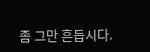좀 그만 흔듭시다.